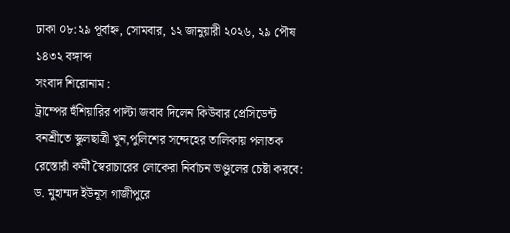ঢাকা ০৮:২৯ পূর্বাহ্ন, সোমবার, ১২ জানুয়ারী ২০২৬, ২৯ পৌষ ১৪৩২ বঙ্গাব্দ
সংবাদ শিরোনাম :
ট্রাম্পের হুঁশিয়ারির পাল্টা জবাব দিলেন কিউবার প্রেসিডেন্ট বনশ্রীতে স্কুলছাত্রী খুন,পুলিশের সন্দেহের তালিকায় পলাতক রেস্তোরাঁ কর্মী স্বৈরাচারের লোকেরা নির্বাচন ভণ্ডুলের চেষ্টা করবে: ড. মুহাম্মদ ইউনূস গাজীপুরে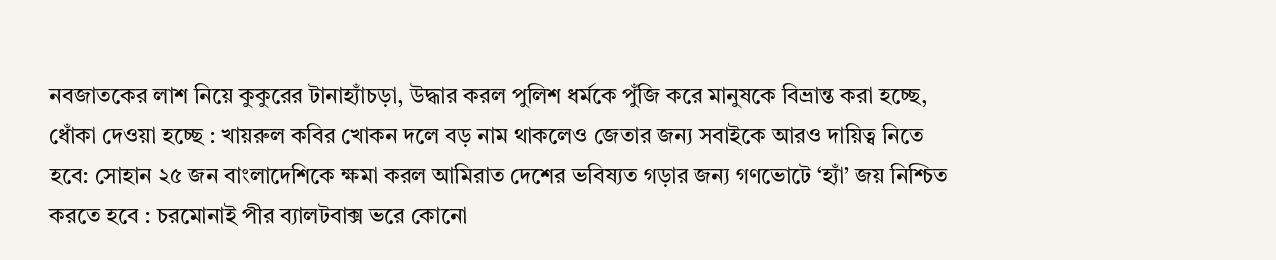নবজাতকের লাশ নিয়ে কুকুরের টানাহ্যাঁচড়া, উদ্ধার করল পুলিশ ধর্মকে পুঁজি করে মানুষকে বিভ্রান্ত করা হচ্ছে, ধোঁকা দেওয়া হচ্ছে : খায়রুল কবির খোকন দলে বড় নাম থাকলেও জেতার জন্য সবাইকে আরও দায়িত্ব নিতে হবে: সোহান ২৫ জন বাংলাদেশিকে ক্ষমা করল আমিরাত দেশের ভবিষ্যত গড়ার জন্য গণভোটে ‘হ্যাঁ’ জয় নিশ্চিত করতে হবে : চরমোনাই পীর ব্যালটবাক্স ভরে কোনো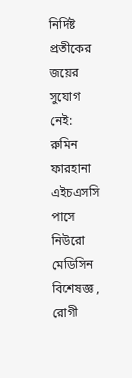নির্দিষ্ট প্রতীকের জয়ের সুযোগ নেই: রুমিন ফারহানা এইচএসসি পাসে নিউরো মেডিসিন বিশেষজ্ঞ , রোগী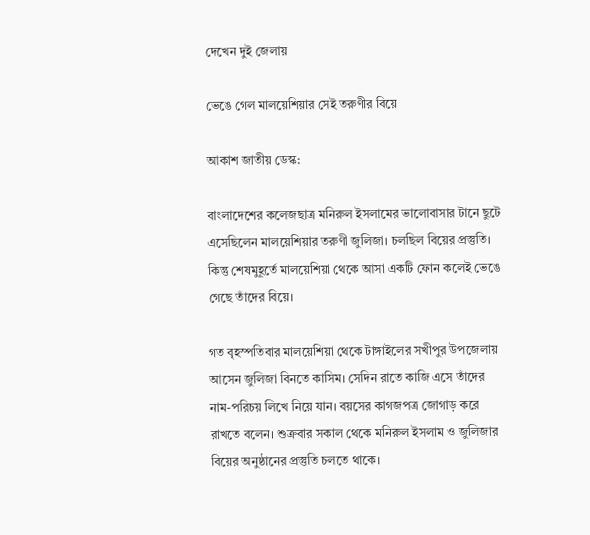দেখেন দুই জেলায়

ভেঙে গেল মালয়েশিয়ার সেই তরুণীর বিয়ে

আকাশ জাতীয় ডেস্ক:

বাংলাদেশের কলেজছাত্র মনিরুল ইসলামের ভালোবাসার টানে ছুটে এসেছিলেন মালয়েশিয়ার তরুণী জুলিজা। চলছিল বিয়ের প্রস্তুতি। কিন্তু শেষমুহূর্তে মালয়েশিয়া থেকে আসা একটি ফোন কলেই ভেঙে গেছে তাঁদের বিয়ে।

গত বৃহস্পতিবার মালয়েশিয়া থেকে টাঙ্গাইলের সখীপুর উপজেলায় আসেন জুলিজা বিনতে কাসিম। সেদিন রাতে কাজি এসে তাঁদের নাম-পরিচয় লিখে নিয়ে যান। বয়সের কাগজপত্র জোগাড় করে রাখতে বলেন। শুক্রবার সকাল থেকে মনিরুল ইসলাম ও জুলিজার বিয়ের অনুষ্ঠানের প্রস্তুতি চলতে থাকে।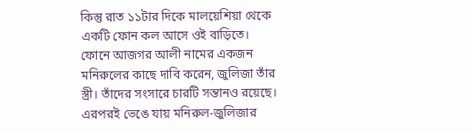কিন্তু রাত ১১টার দিকে মালয়েশিয়া থেকে একটি ফোন কল আসে ওই বাড়িতে। ফোনে আজগর আলী নামের একজন মনিরুলের কাছে দাবি করেন, জুলিজা তাঁর স্ত্রী। তাঁদের সংসারে চারটি সন্তানও রয়েছে। এরপরই ভেঙে যায় মনিরুল-জুলিজার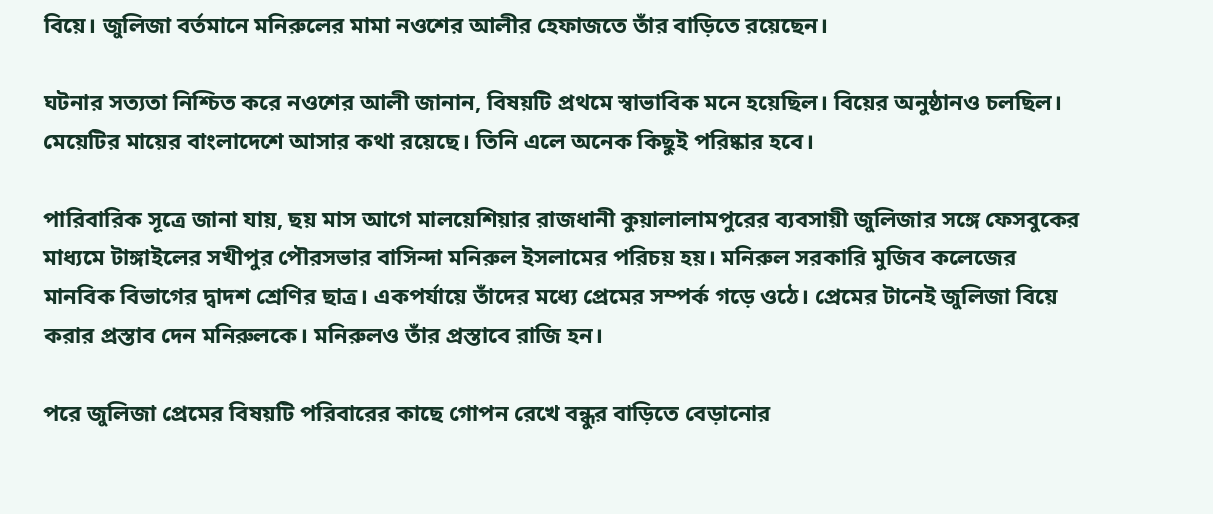বিয়ে। জুলিজা বর্তমানে মনিরুলের মামা নওশের আলীর হেফাজতে তাঁর বাড়িতে রয়েছেন।

ঘটনার সত্যতা নিশ্চিত করে নওশের আলী জানান, বিষয়টি প্রথমে স্বাভাবিক মনে হয়েছিল। বিয়ের অনুষ্ঠানও চলছিল। মেয়েটির মায়ের বাংলাদেশে আসার কথা রয়েছে। তিনি এলে অনেক কিছুই পরিষ্কার হবে।

পারিবারিক সূত্রে জানা যায়, ছয় মাস আগে মালয়েশিয়ার রাজধানী কুয়ালালামপুরের ব্যবসায়ী জুলিজার সঙ্গে ফেসবুকের মাধ্যমে টাঙ্গাইলের সখীপুর পৌরসভার বাসিন্দা মনিরুল ইসলামের পরিচয় হয়। মনিরুল সরকারি মুজিব কলেজের মানবিক বিভাগের দ্বাদশ শ্রেণির ছাত্র। একপর্যায়ে তাঁদের মধ্যে প্রেমের সম্পর্ক গড়ে ওঠে। প্রেমের টানেই জুলিজা বিয়ে করার প্রস্তাব দেন মনিরুলকে। মনিরুলও তাঁর প্রস্তাবে রাজি হন।

পরে জুলিজা প্রেমের বিষয়টি পরিবারের কাছে গোপন রেখে বন্ধুর বাড়িতে বেড়ানোর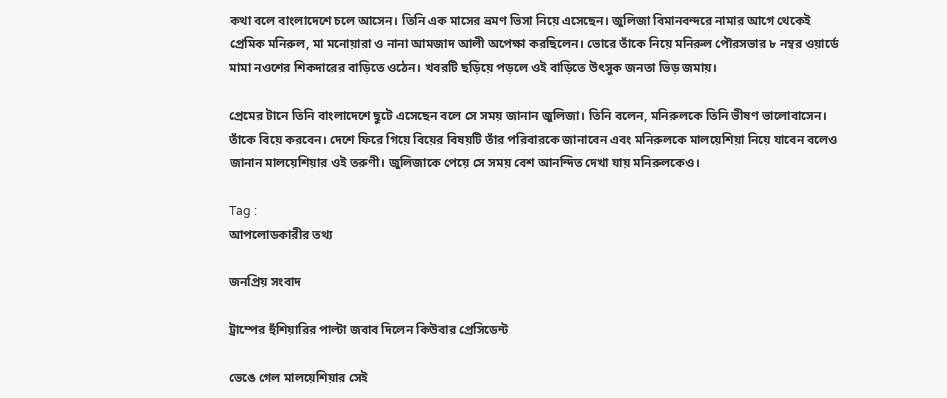কথা বলে বাংলাদেশে চলে আসেন। তিনি এক মাসের ভ্রমণ ভিসা নিয়ে এসেছেন। জুলিজা বিমানবন্দরে নামার আগে থেকেই প্রেমিক মনিরুল, মা মনোয়ারা ও নানা আমজাদ আলী অপেক্ষা করছিলেন। ভোরে তাঁকে নিয়ে মনিরুল পৌরসভার ৮ নম্বর ওয়ার্ডে মামা নওশের শিকদারের বাড়িতে ওঠেন। খবরটি ছড়িয়ে পড়লে ওই বাড়িতে উৎসুক জনতা ভিড় জমায়।

প্রেমের টানে তিনি বাংলাদেশে ছুটে এসেছেন বলে সে সময় জানান জুলিজা। তিনি বলেন, মনিরুলকে তিনি ভীষণ ভালোবাসেন। তাঁকে বিয়ে করবেন। দেশে ফিরে গিয়ে বিয়ের বিষয়টি তাঁর পরিবারকে জানাবেন এবং মনিরুলকে মালয়েশিয়া নিয়ে যাবেন বলেও জানান মালয়েশিয়ার ওই তরুণী। জুলিজাকে পেয়ে সে সময় বেশ আনন্দিত দেখা যায় মনিরুলকেও।

Tag :
আপলোডকারীর তথ্য

জনপ্রিয় সংবাদ

ট্রাম্পের হুঁশিয়ারির পাল্টা জবাব দিলেন কিউবার প্রেসিডেন্ট

ভেঙে গেল মালয়েশিয়ার সেই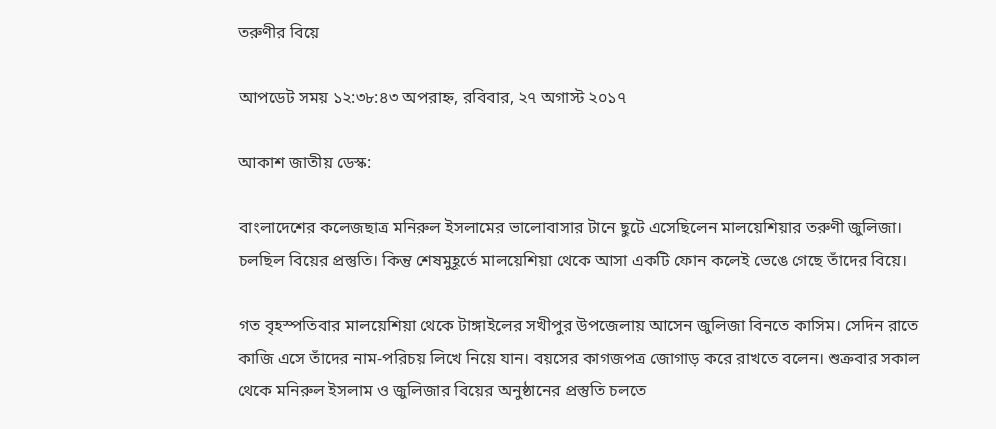তরুণীর বিয়ে

আপডেট সময় ১২:৩৮:৪৩ অপরাহ্ন, রবিবার, ২৭ অগাস্ট ২০১৭

আকাশ জাতীয় ডেস্ক:

বাংলাদেশের কলেজছাত্র মনিরুল ইসলামের ভালোবাসার টানে ছুটে এসেছিলেন মালয়েশিয়ার তরুণী জুলিজা। চলছিল বিয়ের প্রস্তুতি। কিন্তু শেষমুহূর্তে মালয়েশিয়া থেকে আসা একটি ফোন কলেই ভেঙে গেছে তাঁদের বিয়ে।

গত বৃহস্পতিবার মালয়েশিয়া থেকে টাঙ্গাইলের সখীপুর উপজেলায় আসেন জুলিজা বিনতে কাসিম। সেদিন রাতে কাজি এসে তাঁদের নাম-পরিচয় লিখে নিয়ে যান। বয়সের কাগজপত্র জোগাড় করে রাখতে বলেন। শুক্রবার সকাল থেকে মনিরুল ইসলাম ও জুলিজার বিয়ের অনুষ্ঠানের প্রস্তুতি চলতে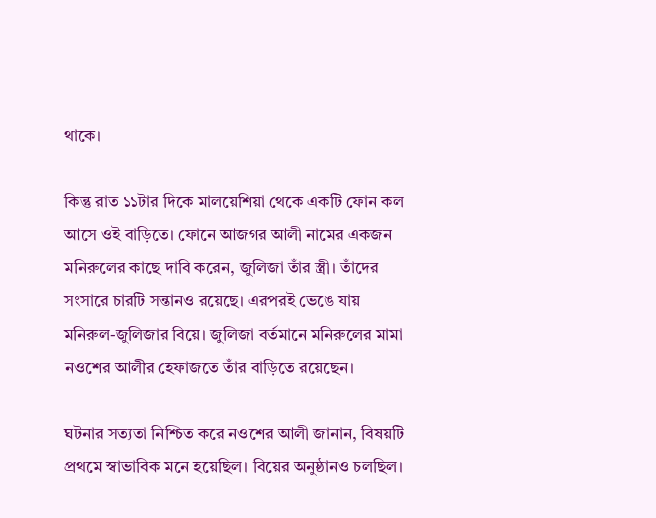থাকে।

কিন্তু রাত ১১টার দিকে মালয়েশিয়া থেকে একটি ফোন কল আসে ওই বাড়িতে। ফোনে আজগর আলী নামের একজন মনিরুলের কাছে দাবি করেন, জুলিজা তাঁর স্ত্রী। তাঁদের সংসারে চারটি সন্তানও রয়েছে। এরপরই ভেঙে যায় মনিরুল-জুলিজার বিয়ে। জুলিজা বর্তমানে মনিরুলের মামা নওশের আলীর হেফাজতে তাঁর বাড়িতে রয়েছেন।

ঘটনার সত্যতা নিশ্চিত করে নওশের আলী জানান, বিষয়টি প্রথমে স্বাভাবিক মনে হয়েছিল। বিয়ের অনুষ্ঠানও চলছিল।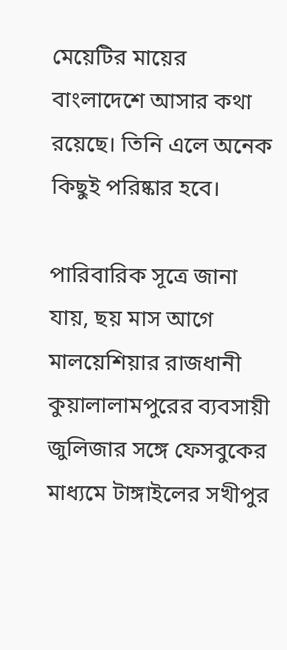মেয়েটির মায়ের বাংলাদেশে আসার কথা রয়েছে। তিনি এলে অনেক কিছুই পরিষ্কার হবে।

পারিবারিক সূত্রে জানা যায়, ছয় মাস আগে মালয়েশিয়ার রাজধানী কুয়ালালামপুরের ব্যবসায়ী জুলিজার সঙ্গে ফেসবুকের মাধ্যমে টাঙ্গাইলের সখীপুর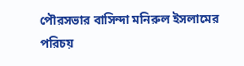পৌরসভার বাসিন্দা মনিরুল ইসলামের পরিচয়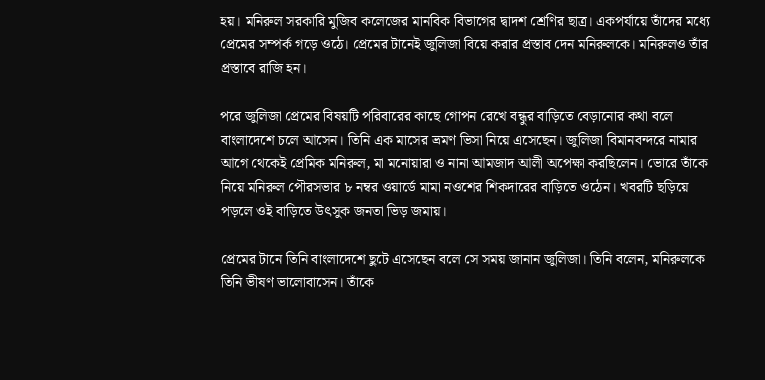হয়। মনিরুল সরকারি মুজিব কলেজের মানবিক বিভাগের দ্বাদশ শ্রেণির ছাত্র। একপর্যায়ে তাঁদের মধ্যে প্রেমের সম্পর্ক গড়ে ওঠে। প্রেমের টানেই জুলিজা বিয়ে করার প্রস্তাব দেন মনিরুলকে। মনিরুলও তাঁর প্রস্তাবে রাজি হন।

পরে জুলিজা প্রেমের বিষয়টি পরিবারের কাছে গোপন রেখে বন্ধুর বাড়িতে বেড়ানোর কথা বলে বাংলাদেশে চলে আসেন। তিনি এক মাসের ভ্রমণ ভিসা নিয়ে এসেছেন। জুলিজা বিমানবন্দরে নামার আগে থেকেই প্রেমিক মনিরুল, মা মনোয়ারা ও নানা আমজাদ আলী অপেক্ষা করছিলেন। ভোরে তাঁকে নিয়ে মনিরুল পৌরসভার ৮ নম্বর ওয়ার্ডে মামা নওশের শিকদারের বাড়িতে ওঠেন। খবরটি ছড়িয়ে পড়লে ওই বাড়িতে উৎসুক জনতা ভিড় জমায়।

প্রেমের টানে তিনি বাংলাদেশে ছুটে এসেছেন বলে সে সময় জানান জুলিজা। তিনি বলেন, মনিরুলকে তিনি ভীষণ ভালোবাসেন। তাঁকে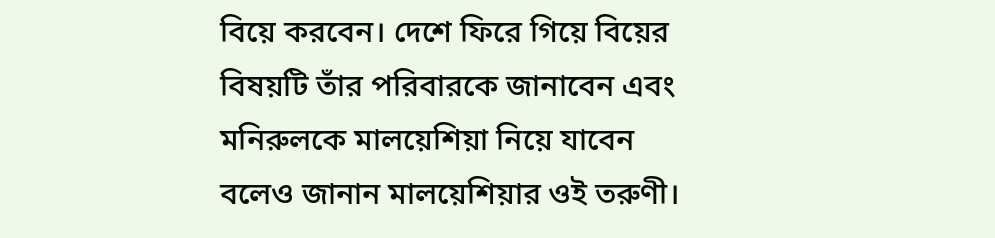বিয়ে করবেন। দেশে ফিরে গিয়ে বিয়ের বিষয়টি তাঁর পরিবারকে জানাবেন এবং মনিরুলকে মালয়েশিয়া নিয়ে যাবেন বলেও জানান মালয়েশিয়ার ওই তরুণী।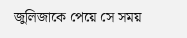জুলিজাকে পেয়ে সে সময়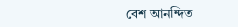বেশ আনন্দিত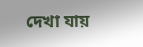দেখা যায়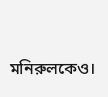মনিরুলকেও।